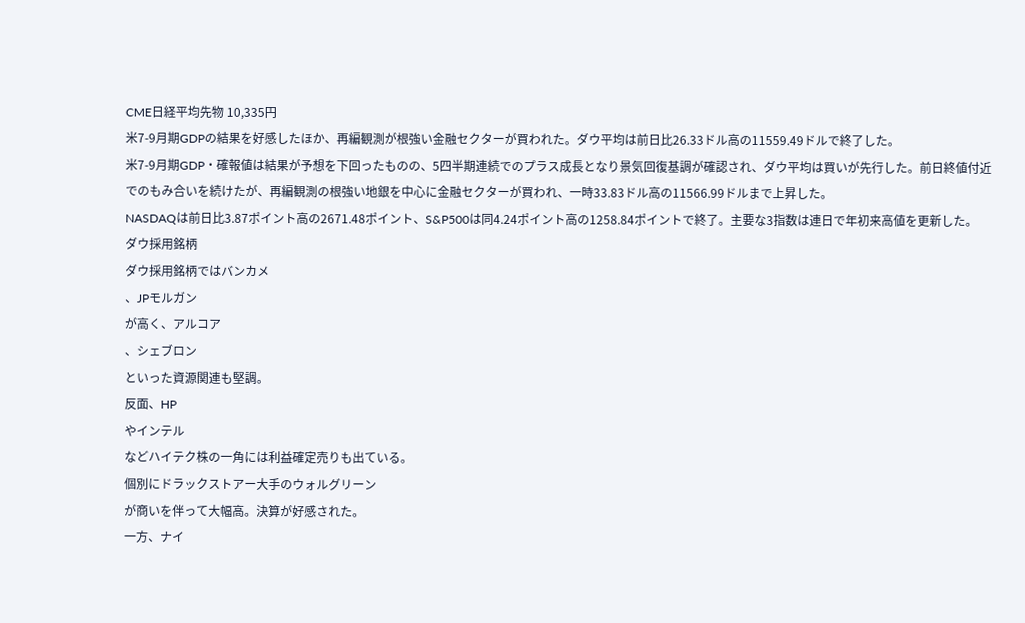CME日経平均先物 10,335円
米7-9月期GDPの結果を好感したほか、再編観測が根強い金融セクターが買われた。ダウ平均は前日比26.33ドル高の11559.49ドルで終了した。
米7-9月期GDP・確報値は結果が予想を下回ったものの、5四半期連続でのプラス成長となり景気回復基調が確認され、ダウ平均は買いが先行した。前日終値付近でのもみ合いを続けたが、再編観測の根強い地銀を中心に金融セクターが買われ、一時33.83ドル高の11566.99ドルまで上昇した。
NASDAQは前日比3.87ポイント高の2671.48ポイント、S&P500は同4.24ポイント高の1258.84ポイントで終了。主要な3指数は連日で年初来高値を更新した。
ダウ採用銘柄
ダウ採用銘柄ではバンカメ
、JPモルガン
が高く、アルコア
、シェブロン
といった資源関連も堅調。
反面、HP
やインテル
などハイテク株の一角には利益確定売りも出ている。
個別にドラックストアー大手のウォルグリーン
が商いを伴って大幅高。決算が好感された。
一方、ナイ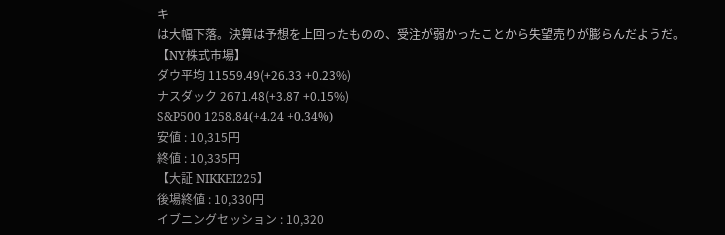キ
は大幅下落。決算は予想を上回ったものの、受注が弱かったことから失望売りが膨らんだようだ。
【NY株式市場】
ダウ平均 11559.49(+26.33 +0.23%)
ナスダック 2671.48(+3.87 +0.15%)
S&P500 1258.84(+4.24 +0.34%)
安値 : 10,315円
終値 : 10,335円
【大証 NIKKEI225】
後場終値 : 10,330円
イブニングセッション : 10,320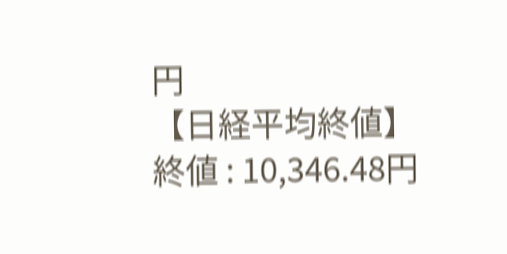円
【日経平均終値】
終値 : 10,346.48円